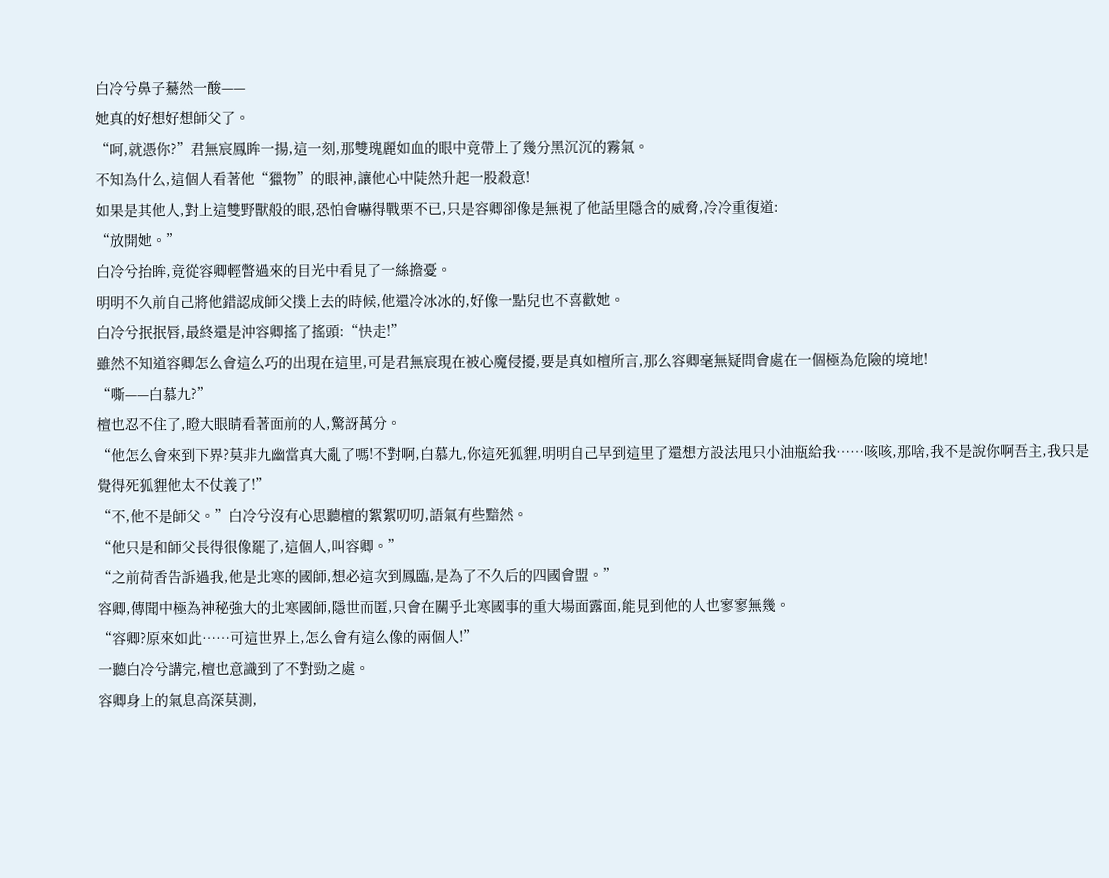白冷兮鼻子驀然一酸——
她真的好想好想師父了。
“呵,就憑你?”君無宸鳳眸一揚,這一刻,那雙瑰麗如血的眼中竟帶上了幾分黑沉沉的霧氣。
不知為什么,這個人看著他“獵物”的眼神,讓他心中陡然升起一股殺意!
如果是其他人,對上這雙野獸般的眼,恐怕會嚇得戰栗不已,只是容卿卻像是無視了他話里隱含的威脅,冷冷重復道:
“放開她。”
白冷兮抬眸,竟從容卿輕瞥過來的目光中看見了一絲擔憂。
明明不久前自己將他錯認成師父撲上去的時候,他還冷冰冰的,好像一點兒也不喜歡她。
白冷兮抿抿唇,最終還是沖容卿搖了搖頭:“快走!”
雖然不知道容卿怎么會這么巧的出現在這里,可是君無宸現在被心魔侵擾,要是真如檀所言,那么容卿毫無疑問會處在一個極為危險的境地!
“嘶——白慕九?”
檀也忍不住了,瞪大眼睛看著面前的人,驚訝萬分。
“他怎么會來到下界?莫非九幽當真大亂了嗎!不對啊,白慕九,你這死狐貍,明明自己早到這里了還想方設法甩只小油瓶給我……咳咳,那啥,我不是說你啊吾主,我只是覺得死狐貍他太不仗義了!”
“不,他不是師父。”白冷兮沒有心思聽檀的絮絮叨叨,語氣有些黯然。
“他只是和師父長得很像罷了,這個人,叫容卿。”
“之前荷香告訴過我,他是北寒的國師,想必這次到鳳臨,是為了不久后的四國會盟。”
容卿,傳聞中極為神秘強大的北寒國師,隱世而匿,只會在關乎北寒國事的重大場面露面,能見到他的人也寥寥無幾。
“容卿?原來如此……可這世界上,怎么會有這么像的兩個人!”
一聽白冷兮講完,檀也意識到了不對勁之處。
容卿身上的氣息高深莫測,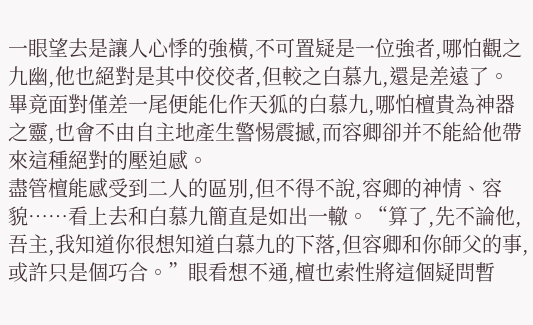一眼望去是讓人心悸的強橫,不可置疑是一位強者,哪怕觀之九幽,他也絕對是其中佼佼者,但較之白慕九,還是差遠了。
畢竟面對僅差一尾便能化作天狐的白慕九,哪怕檀貴為神器之靈,也會不由自主地產生警惕震撼,而容卿卻并不能給他帶來這種絕對的壓迫感。
盡管檀能感受到二人的區別,但不得不說,容卿的神情、容貌……看上去和白慕九簡直是如出一轍。“算了,先不論他,吾主,我知道你很想知道白慕九的下落,但容卿和你師父的事,或許只是個巧合。”眼看想不通,檀也索性將這個疑問暫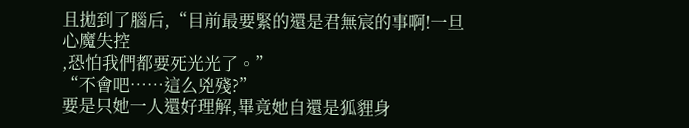且拋到了腦后,“目前最要緊的還是君無宸的事啊!一旦心魔失控
,恐怕我們都要死光光了。”
“不會吧……這么兇殘?”
要是只她一人還好理解,畢竟她自還是狐貍身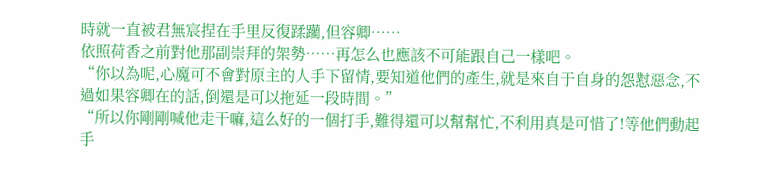時就一直被君無宸捏在手里反復蹂躪,但容卿……
依照荷香之前對他那副崇拜的架勢……再怎么也應該不可能跟自己一樣吧。
“你以為呢,心魔可不會對原主的人手下留情,要知道他們的產生,就是來自于自身的怨懟惡念,不過如果容卿在的話,倒還是可以拖延一段時間。”
“所以你剛剛喊他走干嘛,這么好的一個打手,難得還可以幫幫忙,不利用真是可惜了!等他們動起手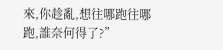來,你趁亂,想往哪跑往哪跑,誰奈何得了?”